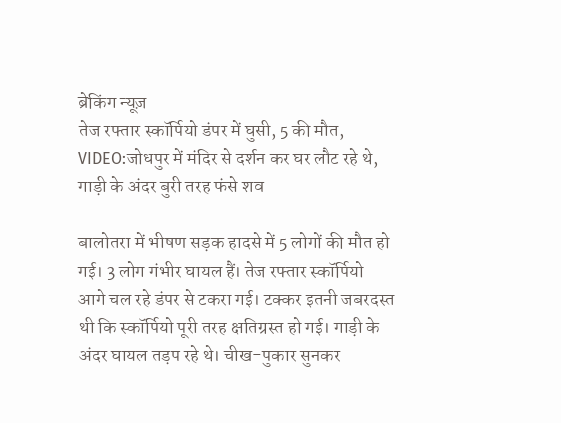ब्रेकिंग न्यूज़
तेज रफ्तार स्कॉर्पियो डंपर में घुसी, 5 की मौत, VIDEO:जोधपुर में मंदिर से दर्शन कर घर लौट रहे थे, गाड़ी के अंदर बुरी तरह फंसे शव

बालोतरा में भीषण सड़क हादसे में 5 लोगों की मौत हो गई। 3 लोग गंभीर घायल हैं। तेज रफ्तार स्कॉर्पियो आगे चल रहे डंपर से टकरा गई। टक्कर इतनी जबरदस्त थी कि स्कॉर्पियो पूरी तरह क्षतिग्रस्त हो गई। गाड़ी के अंदर घायल तड़प रहे थे। चीख-पुकार सुनकर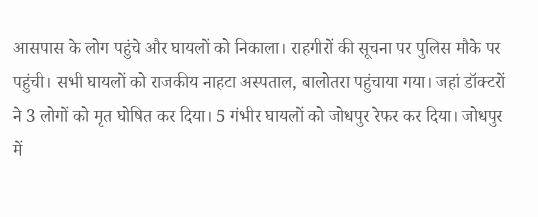आसपास के लोग पहुंचे और घायलों को निकाला। राहगीरों की सूचना पर पुलिस मौके पर पहुंची। सभी घायलों को राजकीय नाहटा अस्पताल, बालोतरा पहुंचाया गया। जहां डॉक्टरों ने 3 लोगों को मृत घोषित कर दिया। 5 गंभीर घायलों को जोधपुर रेफर कर दिया। जोधपुर में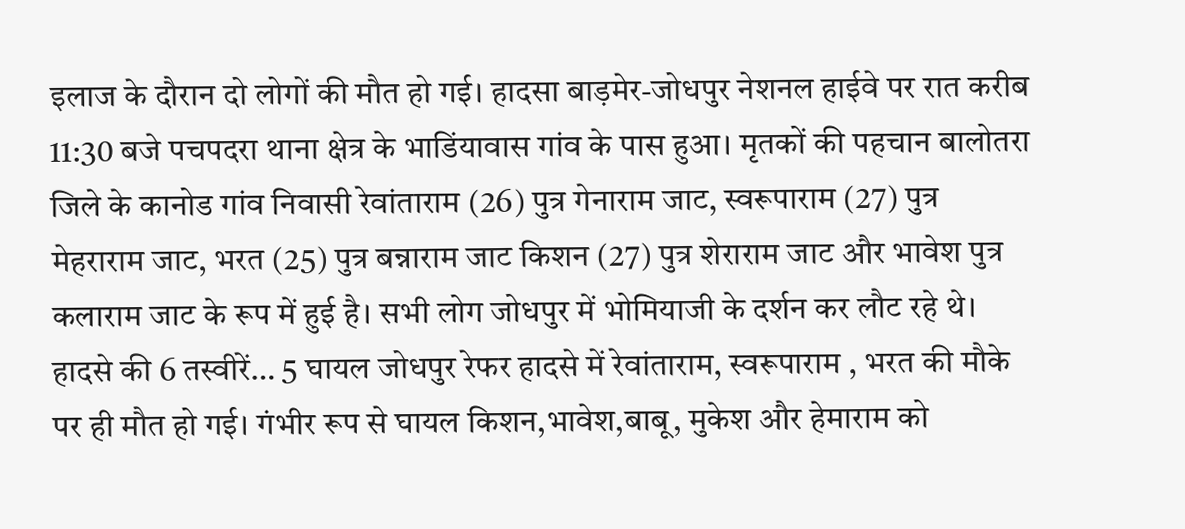इलाज के दौरान दो लोगों की मौत हो गई। हादसा बाड़मेर-जोधपुर नेशनल हाईवे पर रात करीब 11:30 बजे पचपदरा थाना क्षेत्र के भाडिंयावास गांव के पास हुआ। मृतकों की पहचान बालोतरा जिले के कानोड गांव निवासी रेवांताराम (26) पुत्र गेनाराम जाट, स्वरूपाराम (27) पुत्र मेहराराम जाट, भरत (25) पुत्र बन्नाराम जाट किशन (27) पुत्र शेराराम जाट और भावेश पुत्र कलाराम जाट के रूप में हुई है। सभी लोग जोधपुर में भोमियाजी के दर्शन कर लौट रहे थे। हादसे की 6 तस्वीरें… 5 घायल जोधपुर रेफर हादसे में रेवांताराम, स्वरूपाराम , भरत की मौके पर ही मौत हो गई। गंभीर रूप से घायल किशन,भावेश,बाबू, मुकेश और हेमाराम को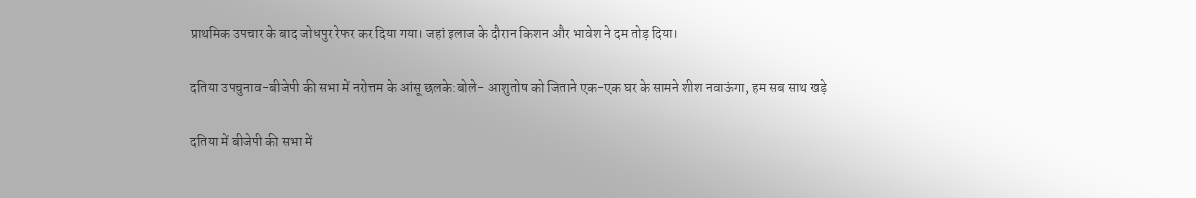प्राथमिक उपचार के बाद जोधपुर रेफर कर दिया गया। जहां इलाज के दौरान किशन और भावेश ने दम तोड़ दिया।

दतिया उपचुनाव-बीजेपी की सभा में नरोत्तम के आंसू छलके:बोले- आशुतोष को जिताने एक-एक घर के सामने शीश नवाऊंगा, हम सब साथ खड़े

दतिया में बीजेपी की सभा में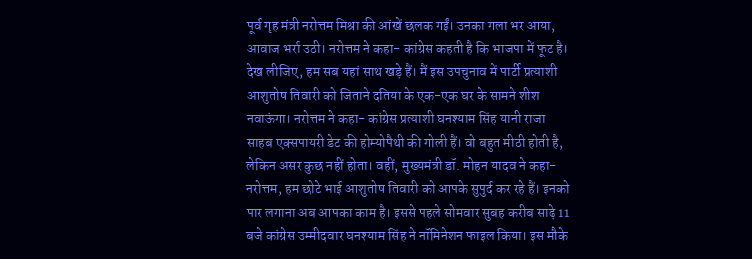पूर्व गृह मंत्री नरोत्तम मिश्रा की आंखें छलक गईं। उनका गला भर आया, आवाज भर्रा उठी। नरोत्तम ने कहा- कांग्रेस कहती है कि भाजपा में फूट है। देख लीजिए, हम सब यहां साथ खड़े हैं। मैं इस उपचुनाव में पार्टी प्रत्याशी आशुतोष तिवारी को जिताने दतिया के एक-एक घर के सामने शीश नवाऊंगा। नरोत्तम ने कहा- कांग्रेस प्रत्याशी घनश्याम सिंह यानी राजा साहब एक्सपायरी डेट की होम्योपैथी की गोली हैं। वो बहुत मीठी होती है, लेकिन असर कुछ नहीं होता। वहीं, मुख्यमंत्री डॉ. मोहन यादव ने कहा- नरोत्तम, हम छोटे भाई आशुतोष तिवारी को आपके सुपुर्द कर रहे हैं। इनको पार लगाना अब आपका काम है। इससे पहले सोमवार सुबह करीब साढ़े 11 बजे कांग्रेस उम्मीदवार घनश्याम सिंह ने नॉमिनेशन फाइल किया। इस मौके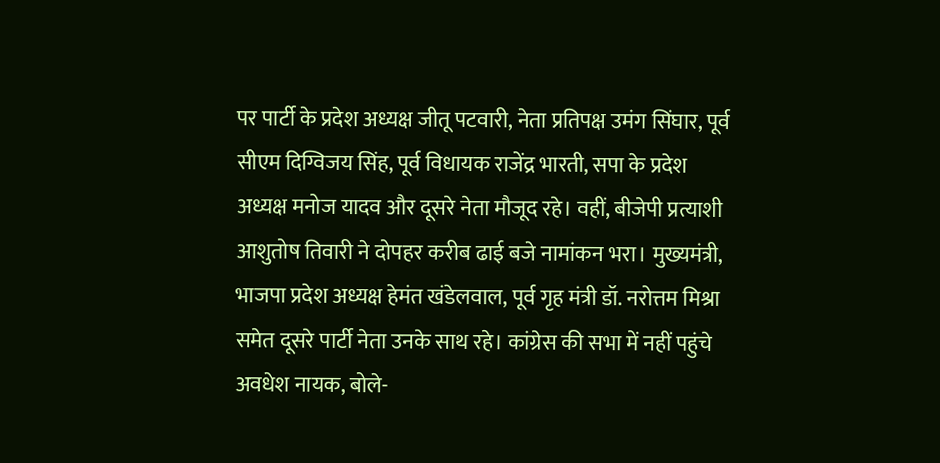पर पार्टी के प्रदेश अध्यक्ष जीतू पटवारी, नेता प्रतिपक्ष उमंग सिंघार, पूर्व सीएम दिग्विजय सिंह, पूर्व विधायक राजेंद्र भारती, सपा के प्रदेश अध्यक्ष मनोज यादव और दूसरे नेता मौजूद रहे। वहीं, बीजेपी प्रत्याशी आशुतोष तिवारी ने दोपहर करीब ढाई बजे नामांकन भरा। मुख्यमंत्री, भाजपा प्रदेश अध्यक्ष हेमंत खंडेलवाल, पूर्व गृह मंत्री डॉ. नरोत्तम मिश्रा समेत दूसरे पार्टी नेता उनके साथ रहे। कांग्रेस की सभा में नहीं पहुंचे अवधेश नायक, बोले-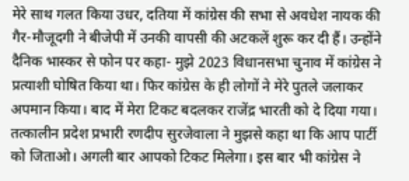मेरे साथ गलत किया उधर, दतिया में कांग्रेस की सभा से अवधेश नायक की गैर-मौजूदगी ने बीजेपी में उनकी वापसी की अटकलें शुरू कर दी हैं। उन्होंने दैनिक भास्कर से फोन पर कहा- मुझे 2023 विधानसभा चुनाव में कांग्रेस ने प्रत्याशी घोषित किया था। फिर कांग्रेस के ही लोगों ने मेरे पुतले जलाकर अपमान किया। बाद में मेरा टिकट बदलकर राजेंद्र भारती को दे दिया गया। तत्कालीन प्रदेश प्रभारी रणदीप सुरजेवाला ने मुझसे कहा था कि आप पार्टी को जिताओ। अगली बार आपको टिकट मिलेगा। इस बार भी कांग्रेस ने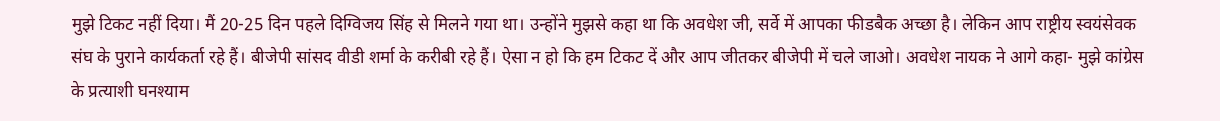मुझे टिकट नहीं दिया। मैं 20-25 दिन पहले दिग्विजय सिंह से मिलने गया था। उन्होंने मुझसे कहा था कि अवधेश जी, सर्वे में आपका फीडबैक अच्छा है। लेकिन आप राष्ट्रीय स्वयंसेवक संघ के पुराने कार्यकर्ता रहे हैं। बीजेपी सांसद वीडी शर्मा के करीबी रहे हैं। ऐसा न हो कि हम टिकट दें और आप जीतकर बीजेपी में चले जाओ। अवधेश नायक ने आगे कहा- मुझे कांग्रेस के प्रत्याशी घनश्याम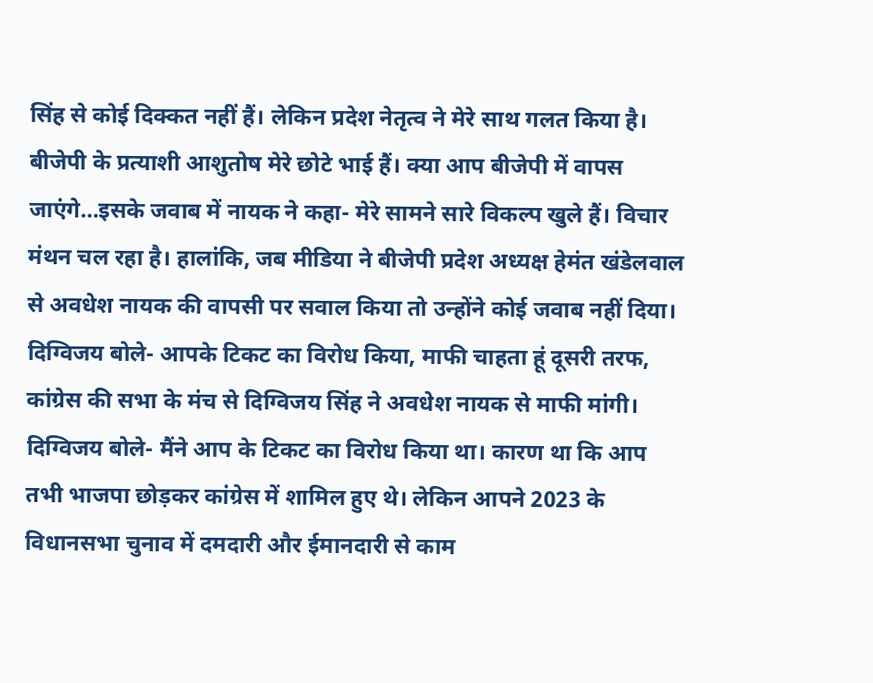सिंह से कोई दिक्कत नहीं हैं। लेकिन प्रदेश नेतृत्व ने मेरे साथ गलत किया है। बीजेपी के प्रत्याशी आशुतोष मेरे छोटे भाई हैं। क्या आप बीजेपी में वापस जाएंगे…इसके जवाब में नायक ने कहा- मेरे सामने सारे विकल्प खुले हैं। विचार मंथन चल रहा है। हालांकि, जब मीडिया ने बीजेपी प्रदेश अध्यक्ष हेमंत खंडेलवाल से अवधेश नायक की वापसी पर सवाल किया तो उन्होंने कोई जवाब नहीं दिया। दिग्विजय बोले- आपके टिकट का विरोध किया, माफी चाहता हूं दूसरी तरफ, कांग्रेस की सभा के मंच से दिग्विजय सिंह ने अवधेश नायक से माफी मांगी। दिग्विजय बोले- मैंने आप के टिकट का विरोध किया था। कारण था कि आप तभी भाजपा छोड़कर कांग्रेस में शामिल हुए थे। लेकिन आपने 2023 के विधानसभा चुनाव में दमदारी और ईमानदारी से काम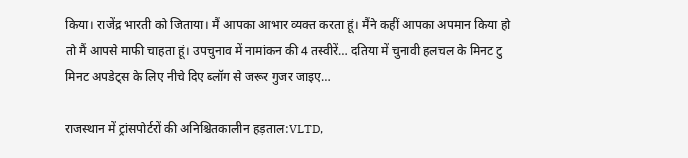किया। राजेंद्र भारती को जिताया। मैं आपका आभार व्यक्त करता हूं। मैंने कहीं आपका अपमान किया हो तो मैं आपसे माफी चाहता हूं। उपचुनाव में नामांकन की 4 तस्वीरें… दतिया में चुनावी हलचल के मिनट टु मिनट अपडेट्स के लिए नीचे दिए ब्लॉग से जरूर गुजर जाइए…

राजस्थान में ट्रांसपोर्टरों की अनिश्चितकालीन हड़ताल:VLTD,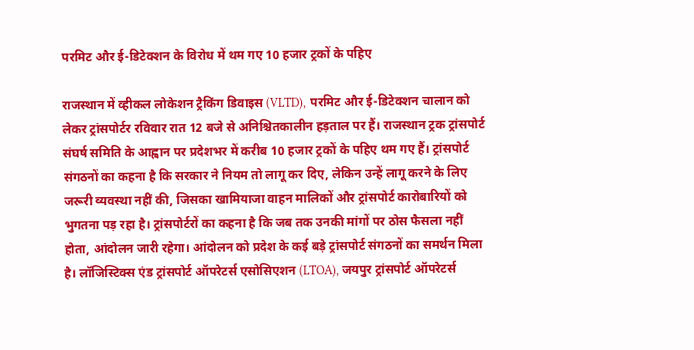परमिट और ई-डिटेक्शन के विरोध में थम गए 10 हजार ट्रकों के पहिए

राजस्थान में व्हीकल लोकेशन ट्रैकिंग डिवाइस (VLTD), परमिट और ई-डिटेक्शन चालान को लेकर ट्रांसपोर्टर रविवार रात 12 बजे से अनिश्चितकालीन हड़ताल पर हैं। राजस्थान ट्रक ट्रांसपोर्ट संघर्ष समिति के आह्वान पर प्रदेशभर में करीब 10 हजार ट्रकों के पहिए थम गए हैं। ट्रांसपोर्ट संगठनों का कहना है कि सरकार ने नियम तो लागू कर दिए, लेकिन उन्हें लागू करने के लिए जरूरी व्यवस्था नहीं की, जिसका खामियाजा वाहन मालिकों और ट्रांसपोर्ट कारोबारियों को भुगतना पड़ रहा है। ट्रांसपोर्टरों का कहना है कि जब तक उनकी मांगों पर ठोस फैसला नहीं होता, आंदोलन जारी रहेगा। आंदोलन को प्रदेश के कई बड़े ट्रांसपोर्ट संगठनों का समर्थन मिला है। लॉजिस्टिक्स एंड ट्रांसपोर्ट ऑपरेटर्स एसोसिएशन (LTOA), जयपुर ट्रांसपोर्ट ऑपरेटर्स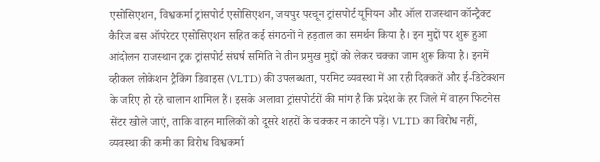एसोसिएशन, विश्वकर्मा ट्रांसपोर्ट एसोसिएशन, जयपुर परचून ट्रांसपोर्ट यूनियन और ऑल राजस्थान कॉन्ट्रैक्ट कैरिज बस ऑपरेटर एसोसिएशन सहित कई संगठनों ने हड़ताल का समर्थन किया है। इन मुद्दों पर शुरू हुआ आंदोलन राजस्थान ट्रक ट्रांसपोर्ट संघर्ष समिति ने तीन प्रमुख मुद्दों को लेकर चक्का जाम शुरू किया है। इनमें व्हीकल लोकेशन ट्रैकिंग डिवाइस (VLTD) की उपलब्धता, परमिट व्यवस्था में आ रही दिक्कतें और ई-डिटेक्शन के जरिए हो रहे चालान शामिल हैं। इसके अलावा ट्रांसपोर्टरों की मांग है कि प्रदेश के हर जिले में वाहन फिटनेस सेंटर खोले जाएं, ताकि वाहन मालिकों को दूसरे शहरों के चक्कर न काटने पड़ें। VLTD का विरोध नहीं, व्यवस्था की कमी का विरोध विश्वकर्मा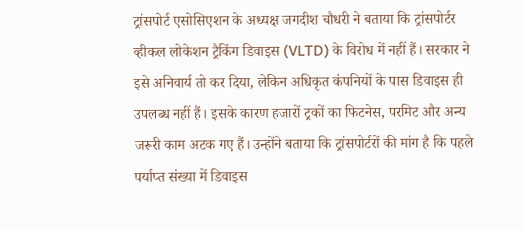ट्रांसपोर्ट एसोसिएशन के अध्यक्ष जगदीश चौधरी ने बताया कि ट्रांसपोर्टर व्हीकल लोकेशन ट्रैकिंग डिवाइस (VLTD) के विरोध में नहीं हैं। सरकार ने इसे अनिवार्य तो कर दिया, लेकिन अधिकृत कंपनियों के पास डिवाइस ही उपलब्ध नहीं हैं। इसके कारण हजारों ट्रकों का फिटनेस, परमिट और अन्य जरूरी काम अटक गए हैं। उन्होंने बताया कि ट्रांसपोर्टरों की मांग है कि पहले पर्याप्त संख्या में डिवाइस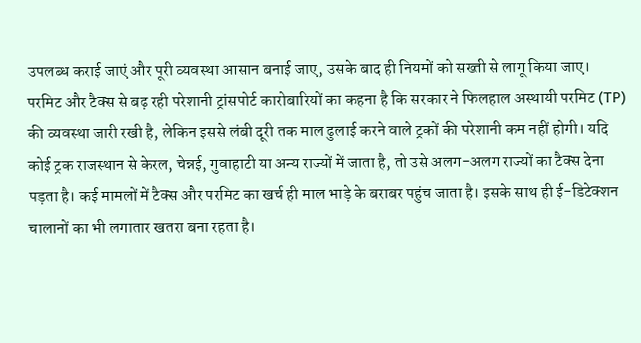उपलब्ध कराई जाएं और पूरी व्यवस्था आसान बनाई जाए, उसके बाद ही नियमों को सख्ती से लागू किया जाए। परमिट और टैक्स से बढ़ रही परेशानी ट्रांसपोर्ट कारोबारियों का कहना है कि सरकार ने फिलहाल अस्थायी परमिट (TP) की व्यवस्था जारी रखी है, लेकिन इससे लंबी दूरी तक माल ढुलाई करने वाले ट्रकों की परेशानी कम नहीं होगी। यदि कोई ट्रक राजस्थान से केरल, चेन्नई, गुवाहाटी या अन्य राज्यों में जाता है, तो उसे अलग-अलग राज्यों का टैक्स देना पड़ता है। कई मामलों में टैक्स और परमिट का खर्च ही माल भाड़े के बराबर पहुंच जाता है। इसके साथ ही ई-डिटेक्शन चालानों का भी लगातार खतरा बना रहता है।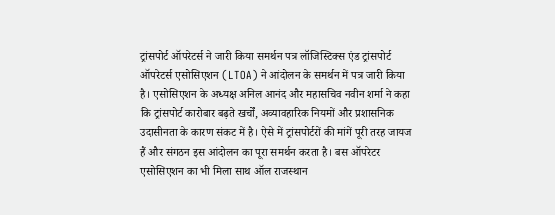ट्रांसपोर्ट ऑपरेटर्स ने जारी किया समर्थन पत्र लॉजिस्टिक्स एंड ट्रांसपोर्ट ऑपरेटर्स एसोसिएशन (LTOA) ने आंदोलन के समर्थन में पत्र जारी किया है। एसोसिएशन के अध्यक्ष अनिल आनंद और महासचिव नवीन शर्मा ने कहा कि ट्रांसपोर्ट कारोबार बढ़ते खर्चों, अव्यावहारिक नियमों और प्रशासनिक उदासीनता के कारण संकट में है। ऐसे में ट्रांसपोर्टरों की मांगें पूरी तरह जायज हैं और संगठन इस आंदोलन का पूरा समर्थन करता है। बस ऑपरेटर एसोसिएशन का भी मिला साथ ऑल राजस्थान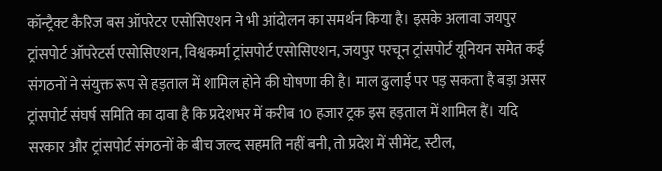कॉन्ट्रैक्ट कैरिज बस ऑपरेटर एसोसिएशन ने भी आंदोलन का समर्थन किया है। इसके अलावा जयपुर ट्रांसपोर्ट ऑपरेटर्स एसोसिएशन, विश्वकर्मा ट्रांसपोर्ट एसोसिएशन, जयपुर परचून ट्रांसपोर्ट यूनियन समेत कई संगठनों ने संयुक्त रूप से हड़ताल में शामिल होने की घोषणा की है। माल ढुलाई पर पड़ सकता है बड़ा असर ट्रांसपोर्ट संघर्ष समिति का दावा है कि प्रदेशभर में करीब 10 हजार ट्रक इस हड़ताल में शामिल हैं। यदि सरकार और ट्रांसपोर्ट संगठनों के बीच जल्द सहमति नहीं बनी, तो प्रदेश में सीमेंट, स्टील,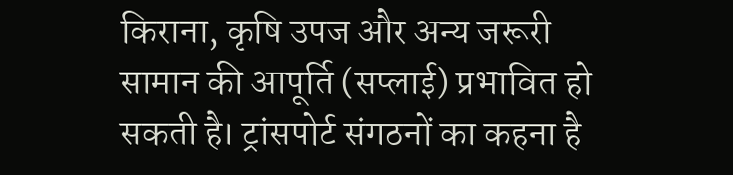किराना, कृषि उपज और अन्य जरूरी सामान की आपूर्ति (सप्लाई) प्रभावित हो सकती है। ट्रांसपोर्ट संगठनों का कहना है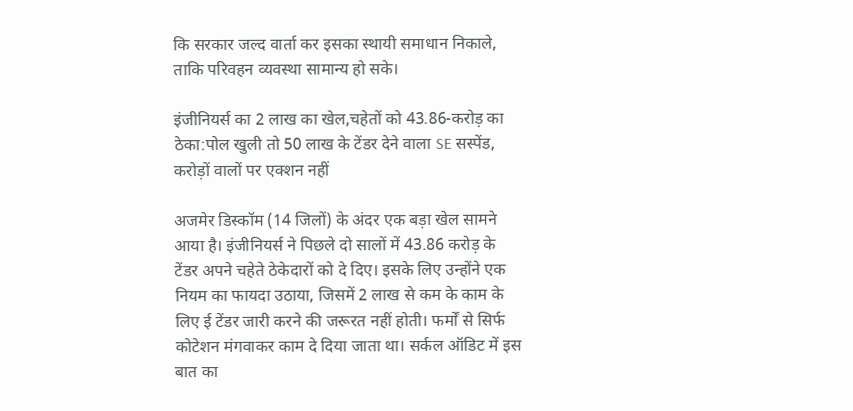कि सरकार जल्द वार्ता कर इसका स्थायी समाधान निकाले, ताकि परिवहन व्यवस्था सामान्य हो सके।

इंजीनियर्स का 2 लाख का खेल,चहेतों को 43.86-करोड़ का ठेका:पोल खुली तो 50 लाख के टेंडर देने वाला SE सस्पेंड, करोड़ों वालों पर एक्शन नहीं

अजमेर डिस्कॉम (14 जिलों) के अंदर एक बड़ा खेल सामने आया है। इंजीनियर्स ने पिछले दो सालों में 43.86 करोड़ के टेंडर अपने चहेते ठेकेदारों को दे दिए। इसके लिए उन्होंने एक नियम का फायदा उठाया, जिसमें 2 लाख से कम के काम के लिए ई टेंडर जारी करने की जरूरत नहीं होती। फर्मों से सिर्फ कोटेशन मंगवाकर काम दे दिया जाता था। सर्कल ऑडिट में इस बात का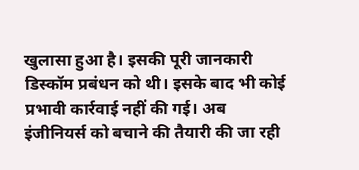खुलासा हुआ है। इसकी पूरी जानकारी डिस्कॉम प्रबंधन को थी। इसके बाद भी कोई प्रभावी कार्रवाई नहीं की गई। अब इंजीनियर्स को बचाने की तैयारी की जा रही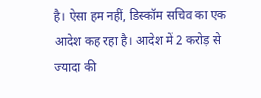है। ऐसा हम नहीं, डिस्कॉम सचिव का एक आदेश कह रहा है। आदेश में 2 करोड़ से ज्यादा की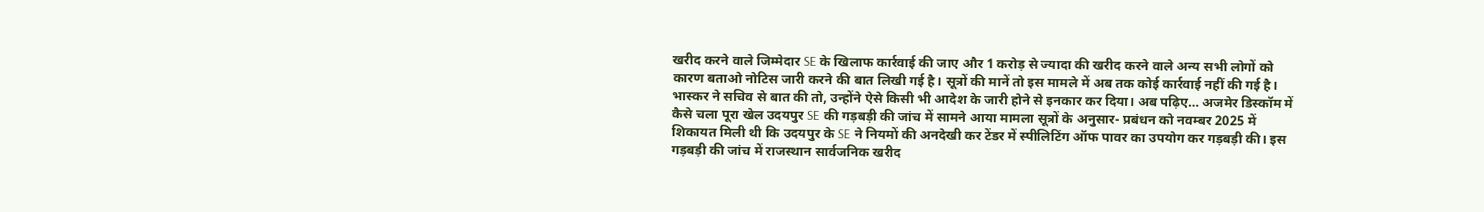खरीद करने वाले जिम्मेदार SE के खिलाफ कार्रवाई की जाए और 1 करोड़ से ज्यादा की खरीद करने वाले अन्य सभी लोगों को कारण बताओ नोटिस जारी करने की बात लिखी गई है। सूत्रों की मानें तो इस मामले में अब तक कोई कार्रवाई नहीं की गई है। भास्कर ने सचिव से बात की तो, उन्होंने ऐसे किसी भी आदेश के जारी होने से इनकार कर दिया। अब पढ़िए… अजमेर डिस्कॉम में कैसे चला पूरा खेल उदयपुर SE की गड़बड़ी की जांच में सामने आया मामला सूत्रों के अनुसार- प्रबंधन को नवम्बर 2025 में शिकायत मिली थी कि उदयपुर के SE ने नियमों की अनदेखी कर टेंडर में स्पीलिटिंग ऑफ पावर का उपयोग कर गड़बड़ी की। इस गड़बड़ी की जांच में राजस्थान सार्वजनिक खरीद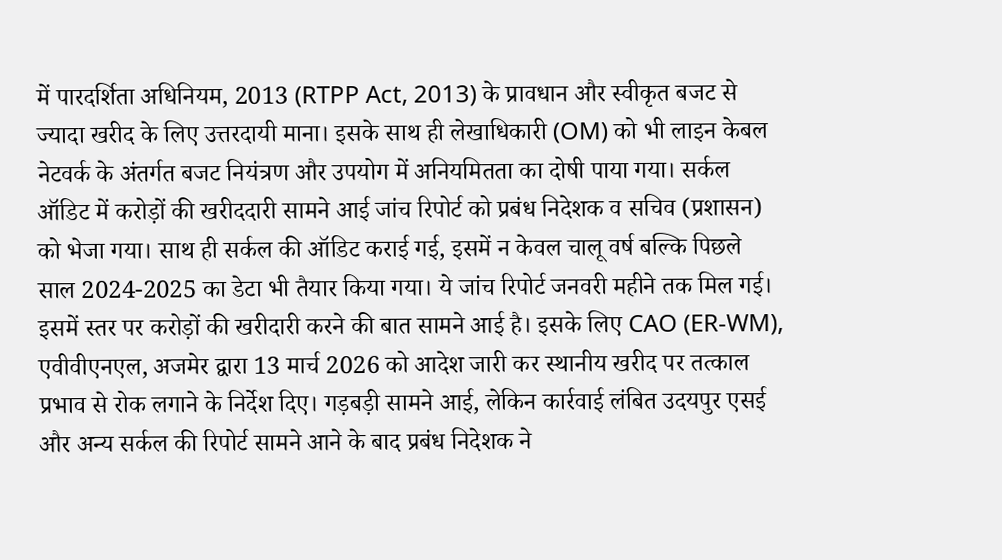में पारदर्शिता अधिनियम, 2013 (RTPP Act, 2013) के प्रावधान और स्वीकृत बजट से ज्यादा खरीद के लिए उत्तरदायी माना। इसके साथ ही लेखाधिकारी (OM) को भी लाइन केबल नेटवर्क के अंतर्गत बजट नियंत्रण और उपयोग में अनियमितता का दोषी पाया गया। सर्कल ऑडिट में करोड़ों की खरीददारी सामने आई जांच रिपोर्ट को प्रबंध निदेशक व सचिव (प्रशासन) को भेजा गया। साथ ही सर्कल की ऑडिट कराई गई, इसमें न केवल चालू वर्ष बल्कि पिछले साल 2024-2025 का डेटा भी तैयार किया गया। ये जांच रिपोर्ट जनवरी महीने तक मिल गई। इसमें स्तर पर करोड़ों की खरीदारी करने की बात सामने आई है। इसके लिए CAO (ER-WM), एवीवीएनएल, अजमेर द्वारा 13 मार्च 2026 को आदेश जारी कर स्थानीय खरीद पर तत्काल प्रभाव से रोक लगाने के निर्देश दिए। गड़बड़ी सामने आई, लेकिन कार्रवाई लंबित उदयपुर एसई और अन्य सर्कल की रिपोर्ट सामने आने के बाद प्रबंध निदेशक ने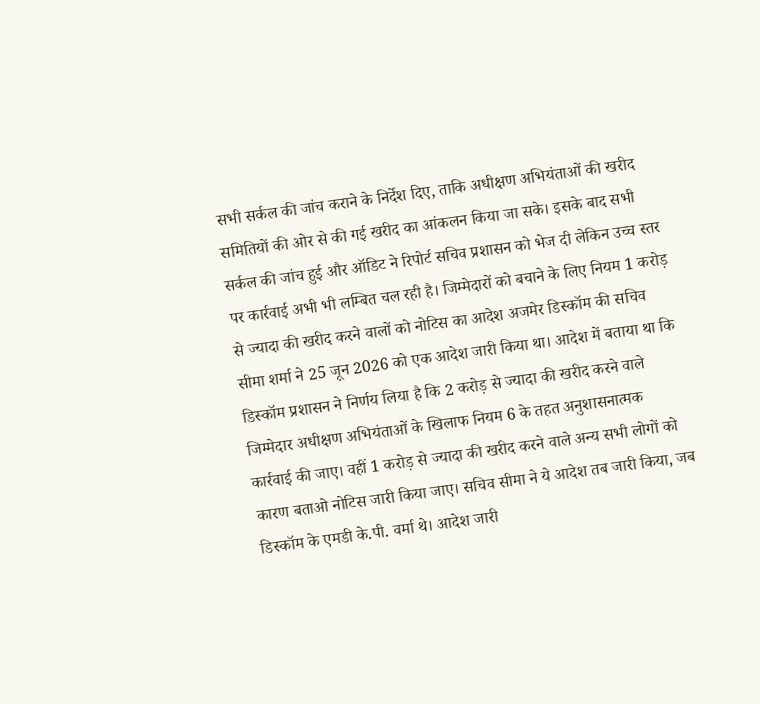सभी सर्कल की जांच कराने के निर्देश दिए, ताकि अधीक्षण अभियंताओं की खरीद समितियों की ओर से की गई खरीद का आंकलन किया जा सके। इसके बाद सभी सर्कल की जांच हुई और ऑडिट ने रिपोर्ट सचिव प्रशासन को भेज दी लेकिन उच्च स्तर पर कार्रवाई अभी भी लम्बित चल रही है। जिम्मेदारों को बचाने के लिए नियम 1 करोड़ से ज्यादा की खरीद करने वालों को नोटिस का आदेश अजमेर डिस्कॉम की सचिव सीमा शर्मा ने 25 जून 2026 को एक आदेश जारी किया था। आदेश में बताया था कि डिस्कॉम प्रशासन ने निर्णय लिया है कि 2 करोड़ से ज्यादा की खरीद करने वाले जिम्मेदार अधीक्षण अभियंताओं के खिलाफ नियम 6 के तहत अनुशासनात्मक कार्रवाई की जाए। वहीं 1 करोड़ से ज्यादा की खरीद करने वाले अन्य सभी लोगों को कारण बताओ नोटिस जारी किया जाए। सचिव सीमा ने ये आदेश तब जारी किया, जब डिस्कॉम के एमडी के.पी. वर्मा थे। आदेश जारी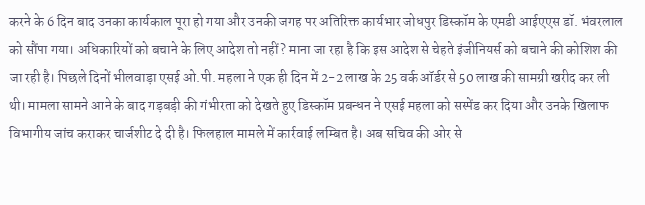करने के 6 दिन बाद उनका कार्यकाल पूरा हो गया और उनकी जगह पर अतिरिक्त कार्यभार जोधपुर डिस्कॉम के एमडी आईएएस डॉ. भंवरलाल को सौंपा गया। अधिकारियों को बचाने के लिए आदेश तो नहीं? माना जा रहा है कि इस आदेश से चेहते इंजीनियर्स को बचाने की कोशिश की जा रही है। पिछले दिनों भीलवाड़ा एसई ओ.पी. महला ने एक ही दिन में 2-2 लाख के 25 वर्क ऑर्डर से 50 लाख की सामग्री खरीद कर ली थी। मामला सामने आने के बाद गड़बड़ी की गंभीरता को देखते हुए डिस्कॉम प्रबन्धन ने एसई महला को सस्पेंड कर दिया और उनके खिलाफ विभागीय जांच कराकर चार्जशीट दे दी है। फिलहाल मामले में कार्रवाई लम्बित है। अब सचिव की ओर से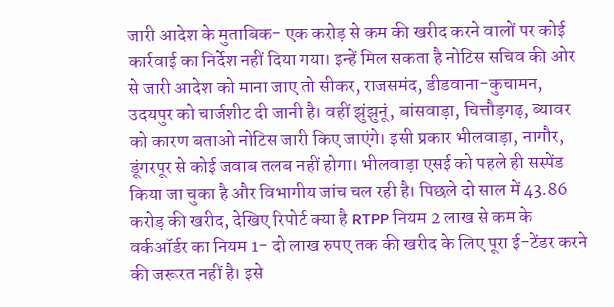जारी आदेश के मुताबिक- एक करोड़ से कम की खरीद करने वालों पर कोई कार्रवाई का निर्देश नहीं दिया गया। इन्हें मिल सकता है नोटिस सचिव की ओर से जारी आदेश को माना जाए तो सीकर, राजसमंद, डीडवाना-कुचामन, उदयपुर को चार्जशीट दी जानी है। वहीं झुंझुनूं, बांसवाड़ा, चित्तौड़गढ़, ब्यावर को कारण बताओ नोटिस जारी किए जाएंगे। इसी प्रकार भीलवाड़ा, नागौर, डूंगरपूर से कोई जवाब तलब नहीं होगा। भीलवाड़ा एसई को पहले ही सस्पेंड किया जा चुका है और विभागीय जांच चल रही है। पिछले दो साल में 43.86 करोड़ की खरीद, देखिए रिपोर्ट क्या है RTPP नियम 2 लाख से कम के वर्कऑर्डर का नियम 1- दो लाख रुपए तक की खरीद के लिए पूरा ई-टेंडर करने की जरूरत नहीं है। इसे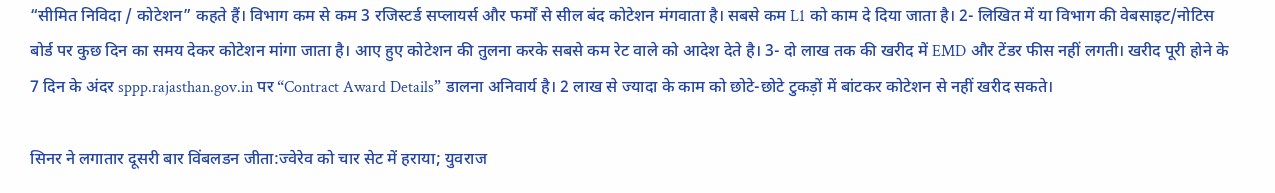“सीमित निविदा / कोटेशन” कहते हैं। विभाग कम से कम 3 रजिस्टर्ड सप्लायर्स और फर्मों से सील बंद कोटेशन मंगवाता है। सबसे कम L1 को काम दे दिया जाता है। 2- लिखित में या विभाग की वेबसाइट/नोटिस बोर्ड पर कुछ दिन का समय देकर कोटेशन मांगा जाता है। आए हुए कोटेशन की तुलना करके सबसे कम रेट वाले को आदेश देते है। 3- दो लाख तक की खरीद में EMD और टेंडर फीस नहीं लगती। खरीद पूरी होने के 7 दिन के अंदर sppp.rajasthan.gov.in पर “Contract Award Details” डालना अनिवार्य है। 2 लाख से ज्यादा के काम को छोटे-छोटे टुकड़ों में बांटकर कोटेशन से नहीं खरीद सकते।

सिनर ने लगातार दूसरी बार विंबलडन जीता:ज्वेरेव को चार सेट में हराया; युवराज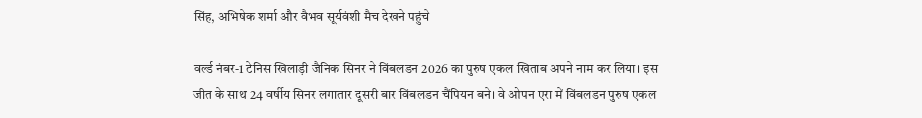सिंह, अभिषेक शर्मा और वैभव सूर्यवंशी मैच देखने पहुंचे

वर्ल्ड नंबर-1 टेनिस खिलाड़ी जैनिक सिनर ने विंबलडन 2026 का पुरुष एकल खिताब अपने नाम कर लिया। इस जीत के साथ 24 वर्षीय सिनर लगातार दूसरी बार विंबलडन चैंपियन बने। वे ओपन एरा में विंबलडन पुरुष एकल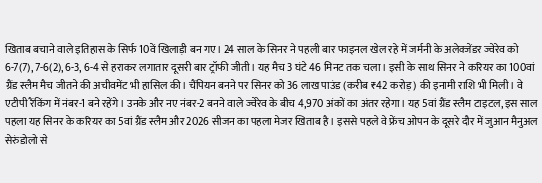खिताब बचाने वाले इतिहास के सिर्फ 10वें खिलाड़ी बन गए। 24 साल के सिनर ने पहली बार फाइनल खेल रहे में जर्मनी के अलेक्जेंडर ज्वेरेव को 6-7(7), 7-6(2), 6-3, 6-4 से हराकर लगातार दूसरी बार ट्रॉफी जीती। यह मैच 3 घंटे 46 मिनट तक चला। इसी के साथ सिनर ने करियर का 100वां ग्रैंड स्लैम मैच जीतने की अचीवमेंट भी हासिल की। चैंपियन बनने पर सिनर को 36 लाख पाउंड (करीब ₹42 करोड़) की इनामी राशि भी मिली। वे एटीपी रैंकिंग में नंबर-1 बने रहेंगे। उनके और नए नंबर-2 बनने वाले ज्वेरेव के बीच 4,970 अंकों का अंतर रहेगा। यह 5वां ग्रैंड स्लैम टाइटल, इस साल पहला यह सिनर के करियर का 5वां ग्रैंड स्लैम और 2026 सीजन का पहला मेजर खिताब है। इससे पहले वे फ्रेंच ओपन के दूसरे दौर में जुआन मैनुअल सेरुंडोलो से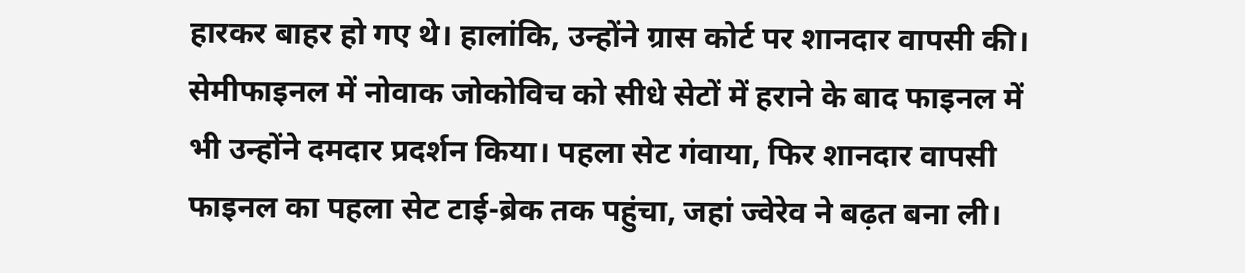हारकर बाहर हो गए थे। हालांकि, उन्होंने ग्रास कोर्ट पर शानदार वापसी की। सेमीफाइनल में नोवाक जोकोविच को सीधे सेटों में हराने के बाद फाइनल में भी उन्होंने दमदार प्रदर्शन किया। पहला सेट गंवाया, फिर शानदार वापसी फाइनल का पहला सेट टाई-ब्रेक तक पहुंचा, जहां ज्वेरेव ने बढ़त बना ली।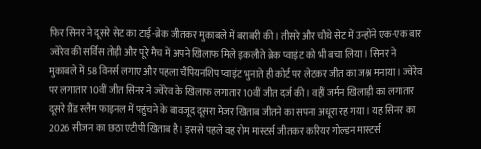फिर सिनर ने दूसरे सेट का टाई-ब्रेक जीतकर मुकाबले में बराबरी की। तीसरे और चौथे सेट में उन्होंने एक-एक बार ज्वेरेव की सर्विस तोड़ी और पूरे मैच में अपने खिलाफ मिले इकलौते ब्रेक प्वाइंट को भी बचा लिया। सिनर ने मुकाबले में 58 विनर्स लगाए और पहला चैंपियनशिप प्वाइंट भुनाते ही कोर्ट पर लेटकर जीत का जश्न मनाया। ज्वेरेव पर लगातार 10वीं जीत सिनर ने ज्वेरेव के खिलाफ लगातार 10वीं जीत दर्ज की। वहीं जर्मन खिलाड़ी का लगातार दूसरे ग्रैंड स्लैम फाइनल में पहुंचने के बावजूद दूसरा मेजर खिताब जीतने का सपना अधूरा रह गया। यह सिनर का 2026 सीजन का छठा एटीपी खिताब है। इससे पहले वह रोम मास्टर्स जीतकर करियर गोल्डन मास्टर्स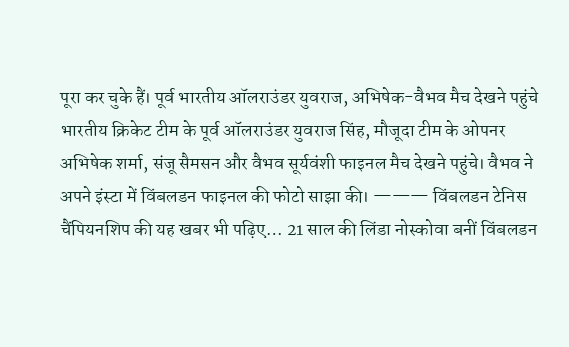पूरा कर चुके हैं। पूर्व भारतीय ऑलराउंडर युवराज, अभिषेक-वैभव मैच देखने पहुंचे भारतीय क्रिकेट टीम के पूर्व ऑलराउंडर युवराज सिंह, मौजूदा टीम के ओपनर अभिषेक शर्मा, संजू सैमसन और वैभव सूर्यवंशी फाइनल मैच देखने पहुंचे। वैभव ने अपने इंस्टा में विंबलडन फाइनल की फोटो साझा की। ——— विंबलडन टेनिस चैंपियनशिप की यह खबर भी पढ़िए… 21 साल की लिंडा नोस्कोवा बनीं विंबलडन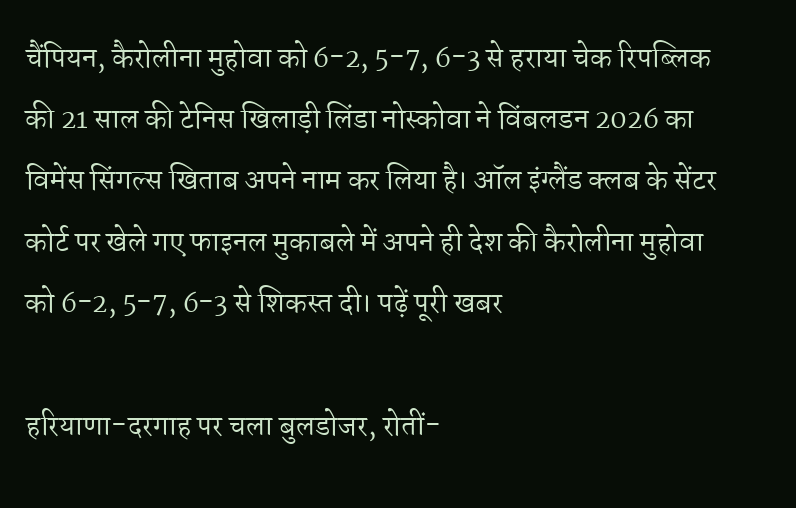चैंपियन, कैरोलीना मुहोवा को 6-2, 5-7, 6-3 से हराया चेक रिपब्लिक की 21 साल की टेनिस खिलाड़ी लिंडा नोस्कोवा ने विंबलडन 2026 का विमेंस सिंगल्स खिताब अपने नाम कर लिया है। ऑल इंग्लैंड क्लब के सेंटर कोर्ट पर खेले गए फाइनल मुकाबले में अपने ही देश की कैरोलीना मुहोवा को 6-2, 5-7, 6-3 से शिकस्त दी। पढ़ें पूरी खबर

हरियाणा-दरगाह पर चला बुलडोजर, रोतीं-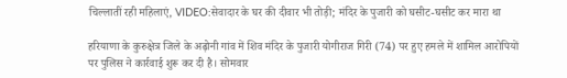चिल्लातीं रही महिलाएं, VIDEO:सेवादार के घर की दीवार भी तोड़ी; मंदिर के पुजारी को घसीट-घसीट कर मारा था

हरियाणा के कुरुक्षेत्र जिले के अढ़ोनी गांव में शिव मंदिर के पुजारी योगीराज गिरी (74) पर हुए हमले में शामिल आरोपियों पर पुलिस ने कार्रवाई शुरू कर दी है। सोमवार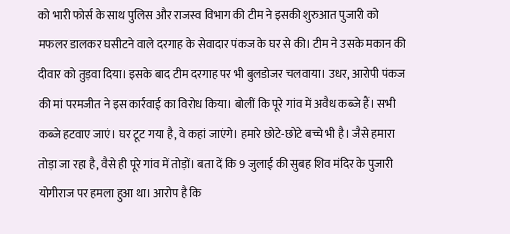को भारी फोर्स के साथ पुलिस और राजस्व विभाग की टीम ने इसकी शुरुआत पुजारी को मफलर डालकर घसीटने वाले दरगाह के सेवादार पंकज के घर से की। टीम ने उसके मकान की दीवार को तुड़वा दिया। इसके बाद टीम दरगाह पर भी बुलडोजर चलवाया। उधर, आरोपी पंकज की मां परमजीत ने इस कार्रवाई का विरोध किया। बोलीं कि पूरे गांव में अवैध कब्जे हैं। सभी कब्जे हटवाए जाएं। घर टूट गया है, वे कहां जाएंगे। हमारे छोटे-छोटे बच्चे भी है। जैसे हमारा तोड़ा जा रहा है, वैसे ही पूरे गांव में तोड़ों। बता दें कि 9 जुलाई की सुबह शिव मंदिर के पुजारी योगीराज पर हमला हुआ था। आरोप है कि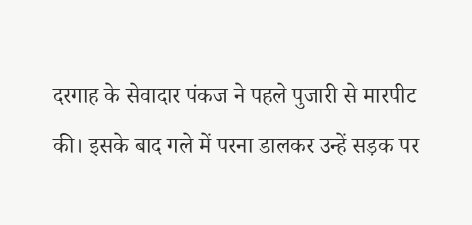दरगाह के सेवादार पंकज ने पहले पुजारी से मारपीट की। इसके बाद गले में परना डालकर उन्हें सड़क पर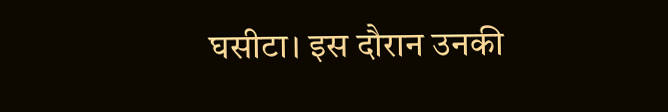घसीटा। इस दौरान उनकी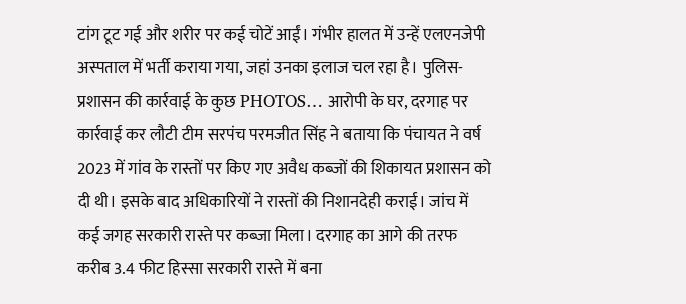टांग टूट गई और शरीर पर कई चोटें आईं। गंभीर हालत में उन्हें एलएनजेपी अस्पताल में भर्ती कराया गया, जहां उनका इलाज चल रहा है। पुलिस-प्रशासन की कार्रवाई के कुछ PHOTOS… आरोपी के घर, दरगाह पर कार्रवाई कर लौटी टीम सरपंच परमजीत सिंह ने बताया कि पंचायत ने वर्ष 2023 में गांव के रास्तों पर किए गए अवैध कब्जों की शिकायत प्रशासन को दी थी। इसके बाद अधिकारियों ने रास्तों की निशानदेही कराई। जांच में कई जगह सरकारी रास्ते पर कब्जा मिला। दरगाह का आगे की तरफ करीब 3.4 फीट हिस्सा सरकारी रास्ते में बना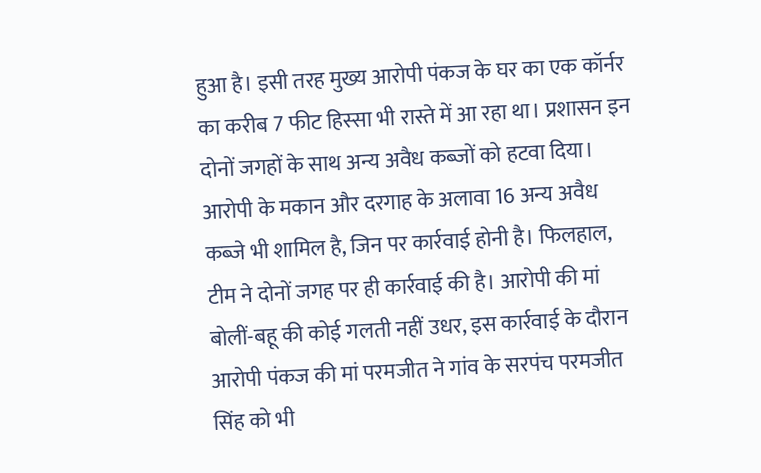हुआ है। इसी तरह मुख्य आरोपी पंकज के घर का एक कॉर्नर का करीब 7 फीट हिस्सा भी रास्ते में आ रहा था। प्रशासन इन दोनों जगहों के साथ अन्य अवैध कब्जों को हटवा दिया। आरोपी के मकान और दरगाह के अलावा 16 अन्य अवैध कब्जे भी शामिल है, जिन पर कार्रवाई होनी है। फिलहाल, टीम ने दोनों जगह पर ही कार्रवाई की है। आरोपी की मां बोलीं-बहू की कोई गलती नहीं उधर, इस कार्रवाई के दौरान आरोपी पंकज की मां परमजीत ने गांव के सरपंच परमजीत सिंह को भी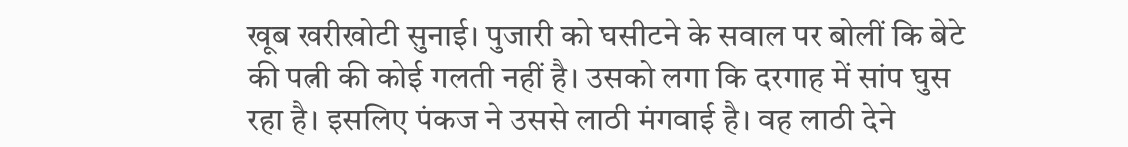खूब खरीखोटी सुनाई। पुजारी को घसीटने के सवाल पर बोलीं कि बेटे की पत्नी की कोई गलती नहीं है। उसको लगा कि दरगाह में सांप घुस रहा है। इसलिए पंकज ने उससे लाठी मंगवाई है। वह लाठी देने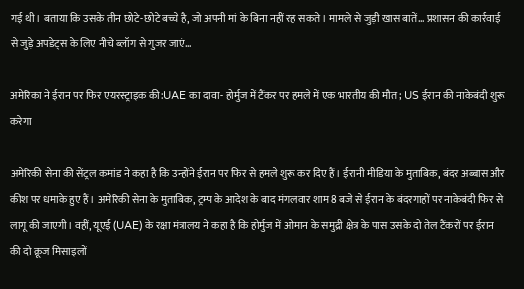गई थी। बताया कि उसके तीन छोटे-छोटे बच्चे है, जो अपनी मां के बिना नहीं रह सकते। मामले से जुड़ी खास बातें… प्रशासन की कार्रवाई से जुड़े अपडेट्स के लिए नीचे ब्लॉग से गुजर जाएं…

अमेरिका ने ईरान पर फिर एयरस्ट्राइक की:UAE का दावा- होर्मुज में टैंकर पर हमले में एक भारतीय की मौत; US ईरान की नाकेबंदी शुरू करेगा

अमेरिकी सेना की सेंट्रल कमांड ने कहा है कि उन्होंने ईरान पर फिर से हमले शुरू कर दिए हैं। ईरानी मीडिया के मुताबिक, बंदर अब्बास और कीश पर धमाके हुए हैं। अमेरिकी सेना के मुताबिक, ट्रम्प के आदेश के बाद मंगलवार शाम 8 बजे से ईरान के बंदरगाहों पर नाकेबंदी फिर से लागू की जाएगी। वहीं, यूएई (UAE) के रक्षा मंत्रालय ने कहा है कि होर्मुज में ओमान के समुद्री क्षेत्र के पास उसके दो तेल टैंकरों पर ईरान की दो क्रूज मिसाइलों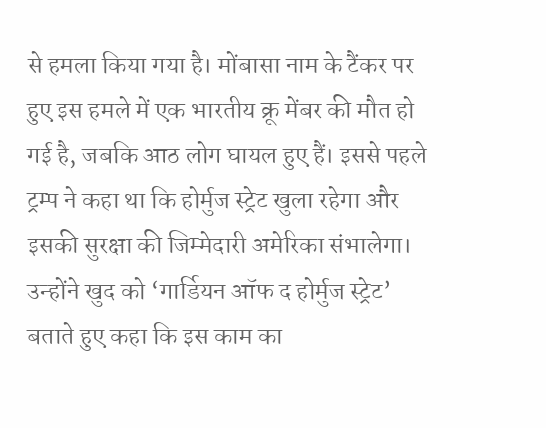से हमला किया गया है। मोंबासा नाम के टैंकर पर हुए इस हमले में एक भारतीय क्रू मेंबर की मौत हो गई है, जबकि आठ लोग घायल हुए हैं। इससे पहले ट्रम्प ने कहा था कि होर्मुज स्ट्रेट खुला रहेगा और इसकी सुरक्षा की जिम्मेदारी अमेरिका संभालेगा। उन्होंने खुद को ‘गार्डियन ऑफ द होर्मुज स्ट्रेट’ बताते हुए कहा कि इस काम का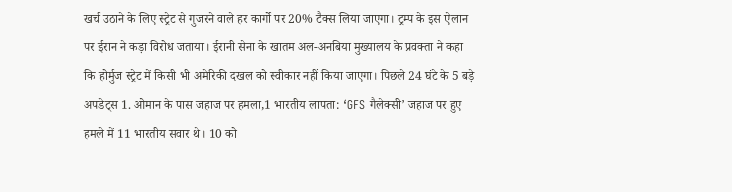खर्च उठाने के लिए स्ट्रेट से गुजरने वाले हर कार्गो पर 20% टैक्स लिया जाएगा। ट्रम्प के इस ऐलान पर ईरान ने कड़ा विरोध जताया। ईरानी सेना के खातम अल-अनबिया मुख्यालय के प्रवक्ता ने कहा कि होर्मुज स्ट्रेट में किसी भी अमेरिकी दखल को स्वीकार नहीं किया जाएगा। पिछले 24 घंटे के 5 बड़े अपडेट्स 1. ओमान के पास जहाज पर हमला,1 भारतीय लापता: ‘GFS गैलेक्सी’ जहाज पर हुए हमले में 11 भारतीय सवार थे। 10 को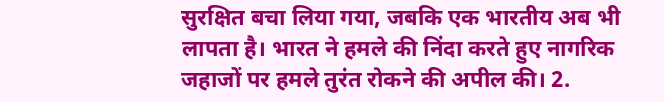सुरक्षित बचा लिया गया, जबकि एक भारतीय अब भी लापता है। भारत ने हमले की निंदा करते हुए नागरिक जहाजों पर हमले तुरंत रोकने की अपील की। 2.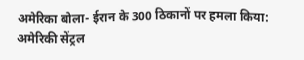अमेरिका बोला- ईरान के 300 ठिकानों पर हमला किया: अमेरिकी सेंट्रल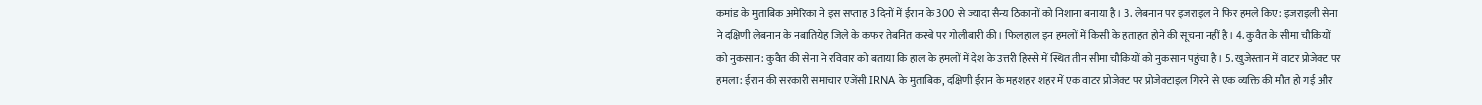कमांड के मुताबिक अमेरिका ने इस सप्ताह 3 दिनों में ईरान के 300 से ज्यादा सैन्य ठिकानों को निशाना बनाया है। 3. लेबनान पर इजराइल ने फिर हमले किए: इजराइली सेना ने दक्षिणी लेबनान के नबातियेह जिले के कफर तेबनित कस्बे पर गोलीबारी की। फिलहाल इन हमलों में किसी के हताहत होने की सूचना नहीं है। 4. कुवैत के सीमा चौकियों को नुकसान: कुवैत की सेना ने रविवार को बताया कि हाल के हमलों में देश के उत्तरी हिस्से में स्थित तीन सीमा चौकियों को नुकसान पहुंचा है। 5. खुजेस्तान में वाटर प्रोजेक्ट पर हमला: ईरान की सरकारी समाचार एजेंसी IRNA के मुताबिक, दक्षिणी ईरान के महशहर शहर में एक वाटर प्रोजेक्ट पर प्रोजेक्टाइल गिरने से एक व्यक्ति की मौत हो गई और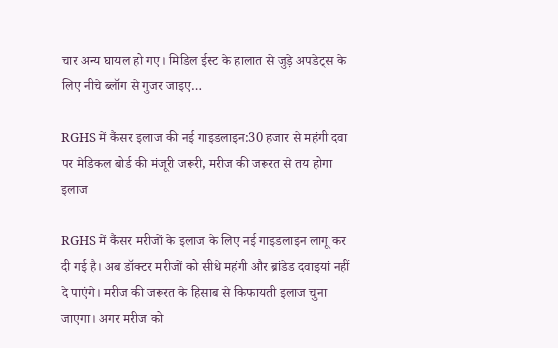चार अन्य घायल हो गए। मिडिल ईस्ट के हालात से जुड़े अपडेट्स के लिए नीचे ब्लॉग से गुजर जाइए…

RGHS में कैंसर इलाज की नई गाइडलाइन:30 हजार से महंगी दवा पर मेडिकल बोर्ड की मंजूरी जरूरी, मरीज की जरूरत से तय होगा इलाज

RGHS में कैंसर मरीजों के इलाज के लिए नई गाइडलाइन लागू कर दी गई है। अब डॉक्टर मरीजों को सीधे महंगी और ब्रांडेड दवाइयां नहीं दे पाएंगे। मरीज की जरूरत के हिसाब से किफायती इलाज चुना जाएगा। अगर मरीज को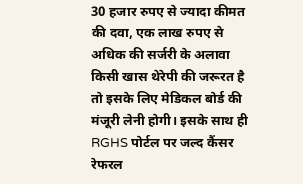30 हजार रुपए से ज्यादा कीमत की दवा, एक लाख रुपए से अधिक की सर्जरी के अलावा किसी खास थेरेपी की जरूरत है तो इसके लिए मेडिकल बोर्ड की मंजूरी लेनी होगी। इसके साथ ही RGHS पोर्टल पर जल्द कैंसर रेफरल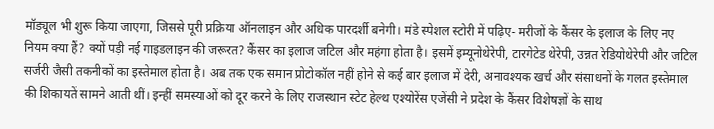मॉड्यूल भी शुरू किया जाएगा, जिससे पूरी प्रक्रिया ऑनलाइन और अधिक पारदर्शी बनेगी। मंडे स्पेशल स्टोरी में पढ़िए- मरीजों के कैंसर के इलाज के लिए नए नियम क्या हैं? क्यों पड़ी नई गाइडलाइन की जरूरत? कैंसर का इलाज जटिल और महंगा होता है। इसमें इम्यूनोथेरेपी, टारगेटेड थेरेपी, उन्नत रेडियोथेरेपी और जटिल सर्जरी जैसी तकनीकों का इस्तेमाल होता है। अब तक एक समान प्रोटोकॉल नहीं होने से कई बार इलाज में देरी, अनावश्यक खर्च और संसाधनों के गलत इस्तेमाल की शिकायतें सामने आती थीं। इन्हीं समस्याओं को दूर करने के लिए राजस्थान स्टेट हेल्थ एश्योरेंस एजेंसी ने प्रदेश के कैंसर विशेषज्ञों के साथ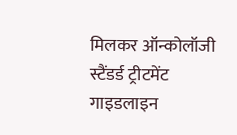मिलकर ऑन्कोलॉजी स्टैंडर्ड ट्रीटमेंट गाइडलाइन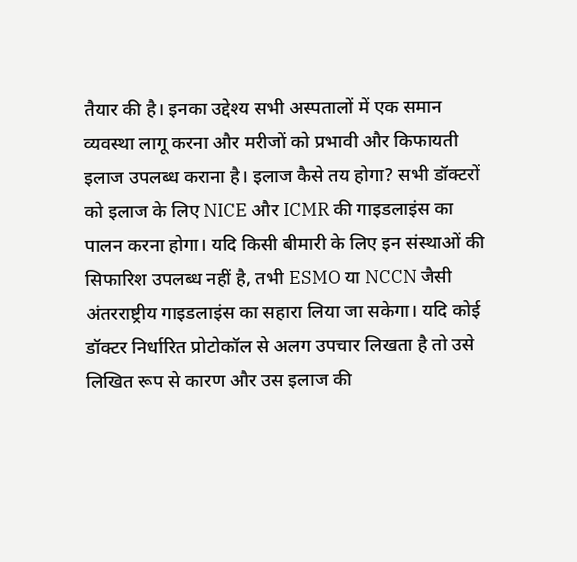तैयार की है। इनका उद्देश्य सभी अस्पतालों में एक समान व्यवस्था लागू करना और मरीजों को प्रभावी और किफायती इलाज उपलब्ध कराना है। इलाज कैसे तय होगा? सभी डॉक्टरों को इलाज के लिए NICE और ICMR की गाइडलाइंस का पालन करना होगा। यदि किसी बीमारी के लिए इन संस्थाओं की सिफारिश उपलब्ध नहीं है, तभी ESMO या NCCN जैसी अंतरराष्ट्रीय गाइडलाइंस का सहारा लिया जा सकेगा। यदि कोई डॉक्टर निर्धारित प्रोटोकॉल से अलग उपचार लिखता है तो उसे लिखित रूप से कारण और उस इलाज की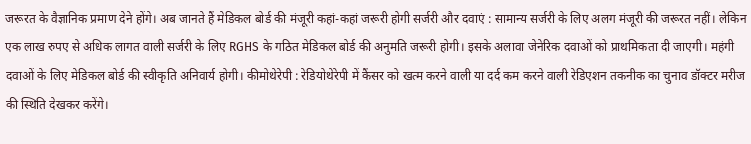जरूरत के वैज्ञानिक प्रमाण देने होंगे। अब जानते हैं मेडिकल बोर्ड की मंजूरी कहां-कहां जरूरी होगी सर्जरी और दवाएं : सामान्य सर्जरी के लिए अलग मंजूरी की जरूरत नहीं। लेकिन एक लाख रुपए से अधिक लागत वाली सर्जरी के लिए RGHS के गठित मेडिकल बोर्ड की अनुमति जरूरी होगी। इसके अलावा जेनेरिक दवाओं को प्राथमिकता दी जाएगी। महंगी दवाओं के लिए मेडिकल बोर्ड की स्वीकृति अनिवार्य होगी। कीमोथेरेपी : रेडियोथेरेपी में कैंसर को खत्म करने वाली या दर्द कम करने वाली रेडिएशन तकनीक का चुनाव डॉक्टर मरीज की स्थिति देखकर करेंगे।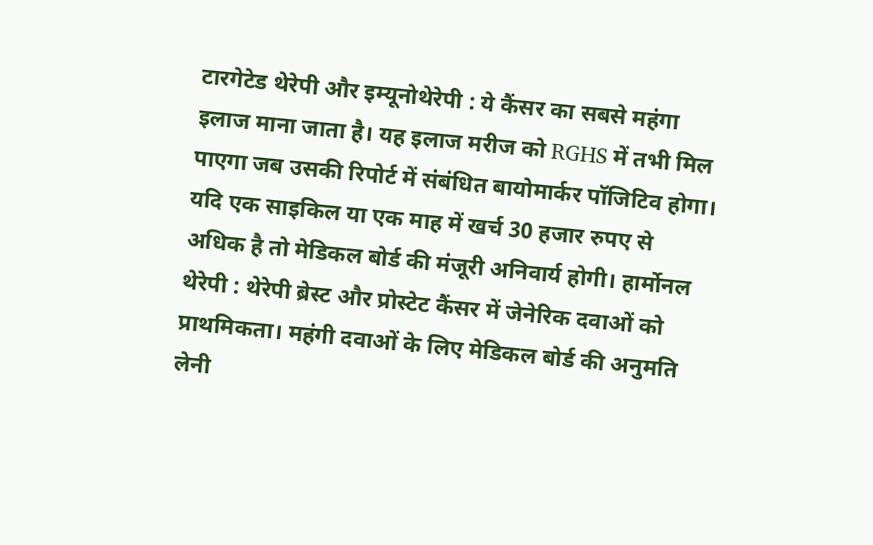टारगेटेड थेरेपी और इम्यूनोथेरेपी : ये कैंसर का सबसे महंगा इलाज माना जाता है। यह इलाज मरीज को RGHS में तभी मिल पाएगा जब उसकी रिपोर्ट में संबंधित बायोमार्कर पॉजिटिव होगा। यदि एक साइकिल या एक माह में खर्च 30 हजार रुपए से अधिक है तो मेडिकल बोर्ड की मंजूरी अनिवार्य होगी। हार्मोनल थेरेपी : थेरेपी ब्रेस्ट और प्रोस्टेट कैंसर में जेनेरिक दवाओं को प्राथमिकता। महंगी दवाओं के लिए मेडिकल बोर्ड की अनुमति लेनी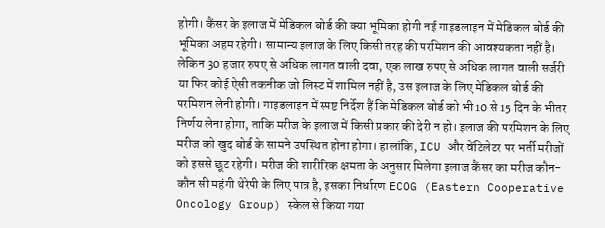होगी। कैंसर के इलाज में मेडिकल बोर्ड की क्या भूमिका होगी नई गाइडलाइन में मेडिकल बोर्ड की भूमिका अहम रहेगी। सामान्य इलाज के लिए किसी तरह की परमिशन की आवश्यकता नहीं है। लेकिन 30 हजार रुपए से अधिक लागत वाली दवा, एक लाख रुपए से अधिक लागत वाली सर्जरी या फिर कोई ऐसी तकनीक जो लिस्ट में शामिल नहीं है, उस इलाज के लिए मेडिकल बोर्ड की परमिशन लेनी होगी। गाइडलाइन में स्पष्ट निर्देश हैं कि मेडिकल बोर्ड को भी 10 से 15 दिन के भीतर निर्णय लेना होगा, ताकि मरीज के इलाज में किसी प्रकार की देरी न हो। इलाज की परमिशन के लिए मरीज को खुद बोर्ड के सामने उपस्थित होना होगा। हालांकि, ICU और वेंटिलेटर पर भर्ती मरीजों को इससे छूट रहेगी। मरीज की शारीरिक क्षमता के अनुसार मिलेगा इलाज कैंसर का मरीज कौन-कौन सी महंगी थेरेपी के लिए पात्र है, इसका निर्धारण ECOG (Eastern Cooperative Oncology Group) स्केल से किया गया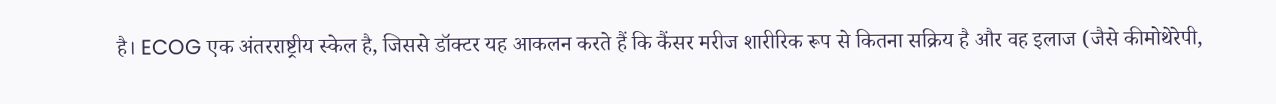है। ECOG एक अंतरराष्ट्रीय स्केल है, जिससे डॉक्टर यह आकलन करते हैं कि कैंसर मरीज शारीरिक रूप से कितना सक्रिय है और वह इलाज (जैसे कीमोथेरेपी,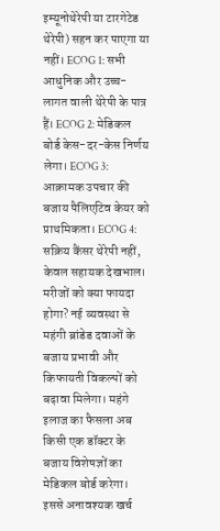इम्यूनोथेरेपी या टारगेटेड थेरेपी) सहन कर पाएगा या नहीं। ECOG 1: सभी आधुनिक और उच्च-लागत वाली थेरेपी के पात्र हैं। ECOG 2: मेडिकल बोर्ड केस-दर-केस निर्णय लेगा। ECOG 3: आक्रामक उपचार की बजाय पैलिएटिव केयर को प्राथमिकता। ECOG 4: सक्रिय कैंसर थेरेपी नहीं, केवल सहायक देखभाल। मरीजों को क्या फायदा होगा? नई व्यवस्था से महंगी ब्रांडेड दवाओं के बजाय प्रभावी और किफायती विकल्पों को बढ़ावा मिलेगा। महंगे इलाज का फैसला अब किसी एक डॉक्टर के बजाय विशेषज्ञों का मेडिकल बोर्ड करेगा। इससे अनावश्यक खर्च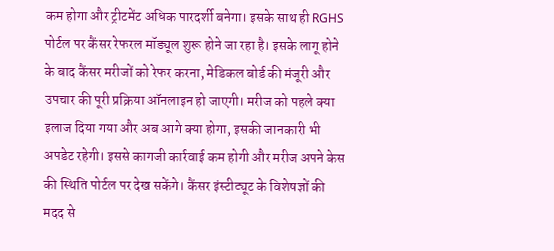कम होगा और ट्रीटमेंट अधिक पारदर्शी बनेगा। इसके साथ ही RGHS पोर्टल पर कैंसर रेफरल मॉड्यूल शुरू होने जा रहा है। इसके लागू होने के बाद कैंसर मरीजों को रेफर करना, मेडिकल बोर्ड की मंजूरी और उपचार की पूरी प्रक्रिया ऑनलाइन हो जाएगी। मरीज को पहले क्या इलाज दिया गया और अब आगे क्या होगा, इसकी जानकारी भी अपडेट रहेगी। इससे कागजी कार्रवाई कम होगी और मरीज अपने केस की स्थिति पोर्टल पर देख सकेंगे। कैंसर इंस्टीट्यूट के विशेषज्ञों की मदद से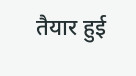तैयार हुई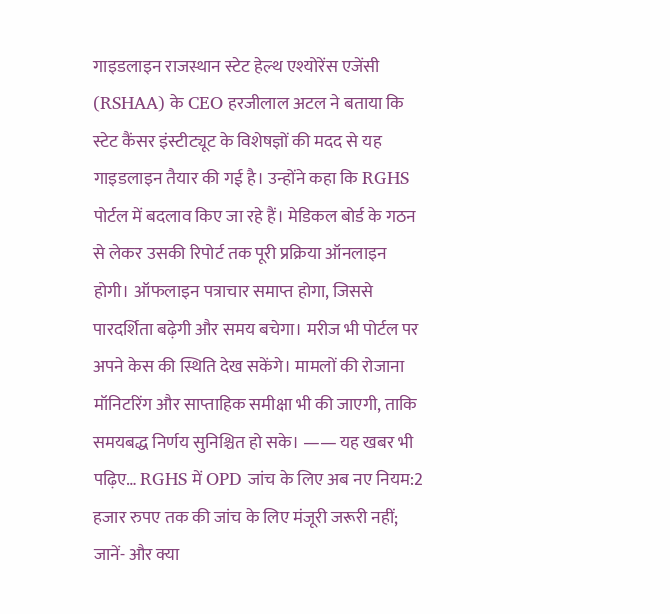गाइडलाइन राजस्थान स्टेट हेल्थ एश्योरेंस एजेंसी (RSHAA) के CEO हरजीलाल अटल ने बताया कि स्टेट कैंसर इंस्टीट्यूट के विशेषज्ञों की मदद से यह गाइडलाइन तैयार की गई है। उन्होंने कहा कि RGHS पोर्टल में बदलाव किए जा रहे हैं। मेडिकल बोर्ड के गठन से लेकर उसकी रिपोर्ट तक पूरी प्रक्रिया ऑनलाइन होगी। ऑफलाइन पत्राचार समाप्त होगा, जिससे पारदर्शिता बढ़ेगी और समय बचेगा। मरीज भी पोर्टल पर अपने केस की स्थिति देख सकेंगे। मामलों की रोजाना मॉनिटरिंग और साप्ताहिक समीक्षा भी की जाएगी, ताकि समयबद्ध निर्णय सुनिश्चित हो सके। —— यह खबर भी पढ़िए… RGHS में OPD जांच के लिए अब नए नियम:2 हजार रुपए तक की जांच के लिए मंजूरी जरूरी नहीं; जानें- और क्या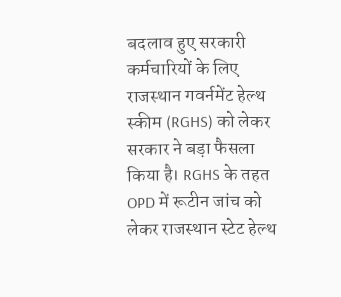बदलाव हुए सरकारी कर्मचारियों के लिए राजस्थान गवर्नमेंट हेल्थ स्कीम (RGHS) को लेकर सरकार ने बड़ा फैसला किया है। RGHS के तहत OPD में रूटीन जांच को लेकर राजस्थान स्टेट हेल्थ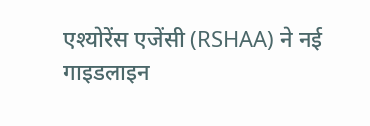एश्योरेंस एजेंसी (RSHAA) ने नई गाइडलाइन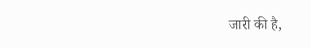जारी की है,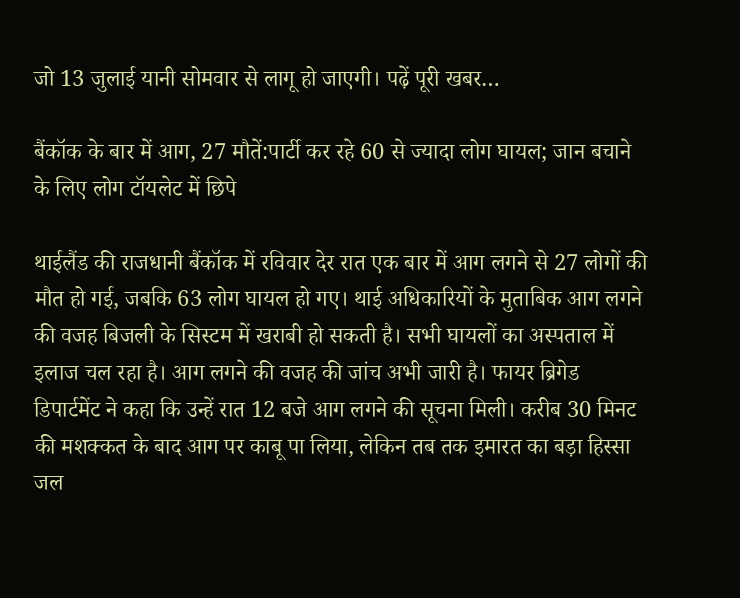जो 13 जुलाई यानी सोमवार से लागू हो जाएगी। पढ़ें पूरी खबर…

बैंकॉक के बार में आग, 27 मौतें:पार्टी कर रहे 60 से ज्यादा लोग घायल; जान बचाने के लिए लोग टॉयलेट में छिपे

थाईलैंड की राजधानी बैंकॉक में रविवार देर रात एक बार में आग लगने से 27 लोगों की मौत हो गई, जबकि 63 लोग घायल हो गए। थाई अधिकारियों के मुताबिक आग लगने की वजह बिजली के सिस्टम में खराबी हो सकती है। सभी घायलों का अस्पताल में इलाज चल रहा है। आग लगने की वजह की जांच अभी जारी है। फायर ब्रिगेड डिपार्टमेंट ने कहा कि उन्हें रात 12 बजे आग लगने की सूचना मिली। करीब 30 मिनट की मशक्कत के बाद आग पर काबू पा लिया, लेकिन तब तक इमारत का बड़ा हिस्सा जल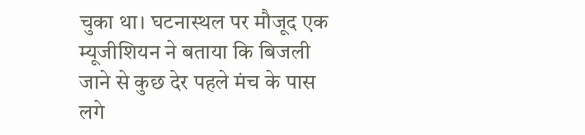चुका था। घटनास्थल पर मौजूद एक म्यूजीशियन ने बताया कि बिजली जाने से कुछ देर पहले मंच के पास लगे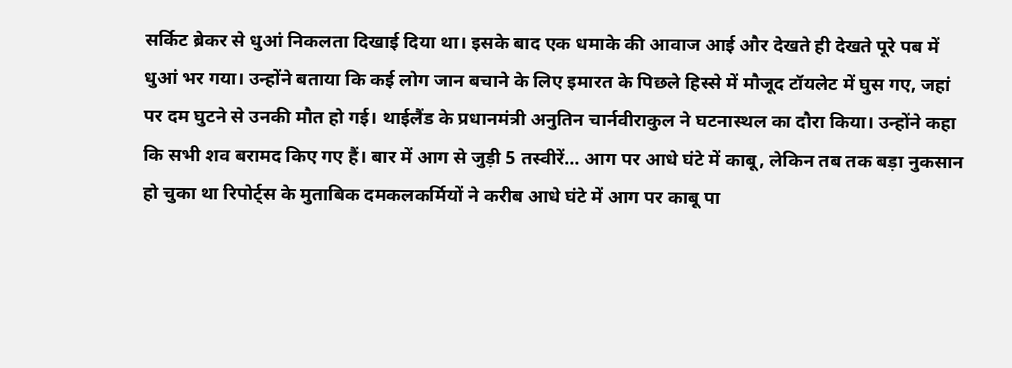सर्किट ब्रेकर से धुआं निकलता दिखाई दिया था। इसके बाद एक धमाके की आवाज आई और देखते ही देखते पूरे पब में धुआं भर गया। उन्होंने बताया कि कई लोग जान बचाने के लिए इमारत के पिछले हिस्से में मौजूद टॉयलेट में घुस गए, जहां पर दम घुटने से उनकी मौत हो गई। थाईलैंड के प्रधानमंत्री अनुतिन चार्नवीराकुल ने घटनास्थल का दौरा किया। उन्होंने कहा कि सभी शव बरामद किए गए हैं। बार में आग से जुड़ी 5 तस्वीरें… आग पर आधे घंटे में काबू, लेकिन तब तक बड़ा नुकसान हो चुका था रिपोर्ट्स के मुताबिक दमकलकर्मियों ने करीब आधे घंटे में आग पर काबू पा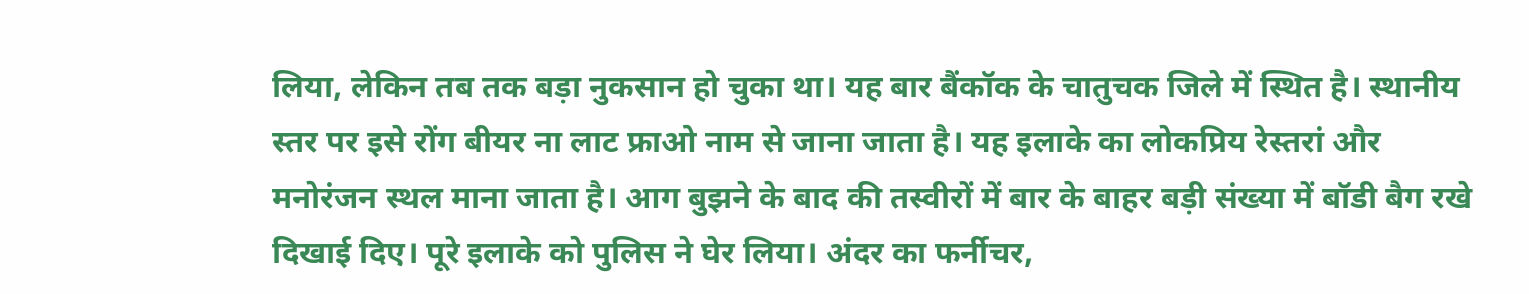लिया, लेकिन तब तक बड़ा नुकसान हो चुका था। यह बार बैंकॉक के चातुचक जिले में स्थित है। स्थानीय स्तर पर इसे रोंग बीयर ना लाट फ्राओ नाम से जाना जाता है। यह इलाके का लोकप्रिय रेस्तरां और मनोरंजन स्थल माना जाता है। आग बुझने के बाद की तस्वीरों में बार के बाहर बड़ी संख्या में बॉडी बैग रखे दिखाई दिए। पूरे इलाके को पुलिस ने घेर लिया। अंदर का फर्नीचर,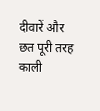दीवारें और छत पूरी तरह काली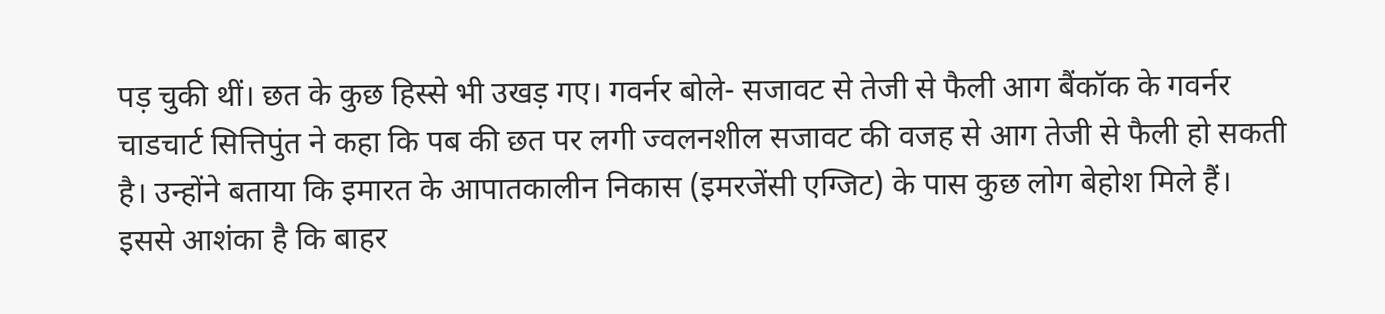पड़ चुकी थीं। छत के कुछ हिस्से भी उखड़ गए। गवर्नर बोले- सजावट से तेजी से फैली आग बैंकॉक के गवर्नर चाडचार्ट सित्तिपुंत ने कहा कि पब की छत पर लगी ज्वलनशील सजावट की वजह से आग तेजी से फैली हो सकती है। उन्होंने बताया कि इमारत के आपातकालीन निकास (इमरजेंसी एग्जिट) के पास कुछ लोग बेहोश मिले हैं। इससे आशंका है कि बाहर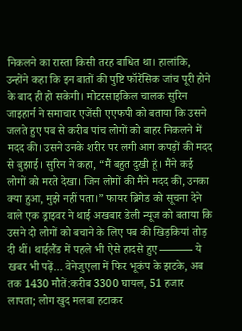निकलने का रास्ता किसी तरह बाधित था। हालांकि, उन्होंने कहा कि इन बातों की पुष्टि फॉरेंसिक जांच पूरी होने के बाद ही हो सकेगी। मोटरसाइकिल चालक सुरिन जाइहार्न ने समाचार एजेंसी एएफपी को बताया कि उसने जलते हुए पब से करीब पांच लोगों को बाहर निकलने में मदद की। उसने उनके शरीर पर लगी आग कपड़ों की मदद से बुझाई। सुरिन ने कहा, “मैं बहुत दुखी हूं। मैंने कई लोगों को मरते देखा। जिन लोगों की मैंने मदद की, उनका क्या हुआ, मुझे नहीं पता।” फायर ब्रिगेड को सूचना देने वाले एक ड्राइवर ने थाई अखबार डेली न्यूज को बताया कि उसने दो लोगों को बचाने के लिए पब की खिड़कियां तोड़ दी थीं। थाईलैंड में पहले भी ऐसे हादसे हुए ——— ये खबर भी पढ़ें… वेनेजुएला में फिर भूकंप के झटके, अब तक 1430 मौतें:करीब 3300 घायल, 51 हजार लापता; लोग खुद मलबा हटाकर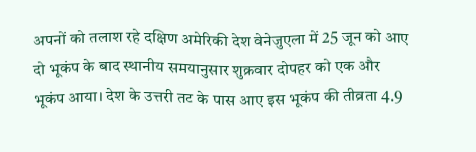अपनों को तलाश रहे दक्षिण अमेरिकी देश वेनेजुएला में 25 जून को आए दो भूकंप के बाद स्थानीय समयानुसार शुक्रवार दोपहर को एक और भूकंप आया। देश के उत्तरी तट के पास आए इस भूकंप की तीव्रता 4.9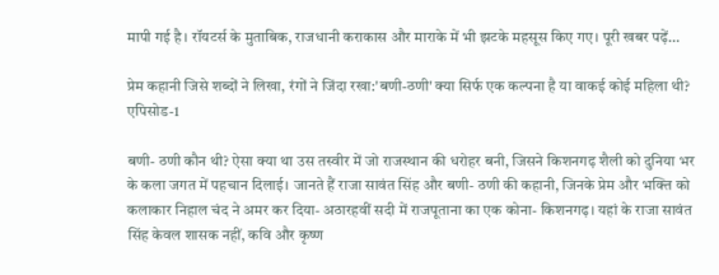मापी गई है। रॉयटर्स के मुताबिक, राजधानी कराकास और माराके में भी झटके महसूस किए गए। पूरी खबर पढ़ें…

प्रेम कहानी जिसे शब्दों ने लिखा, रंगों ने जिंदा रखा:'बणी-ठणी' क्या सिर्फ एक कल्पना है या वाकई कोई महिला थी? एपिसोड-1

बणी- ठणी कौन थी? ऐसा क्या था उस तस्वीर में जो राजस्थान की धरोहर बनी, जिसने किशनगढ़ शैली को दुनिया भर के कला जगत में पहचान दिलाई। जानते हैं राजा सावंत सिंह और बणी- ठणी की कहानी, जिनके प्रेम और भक्ति को कलाकार निहाल चंद ने अमर कर दिया- अठारहवीं सदी में राजपूताना का एक कोना- किशनगढ़। यहां के राजा सावंत सिंह केवल शासक नहीं, कवि और कृष्ण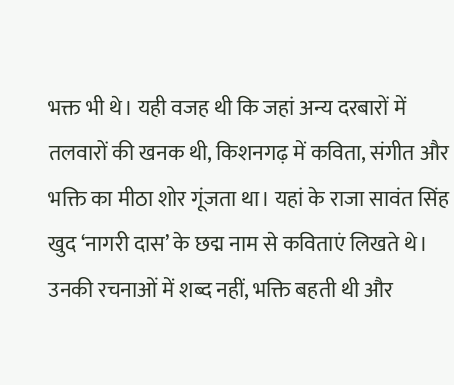भक्त भी थे। यही वजह थी कि जहां अन्य दरबारों में तलवारों की खनक थी, किशनगढ़ में कविता, संगीत और भक्ति का मीठा शोर गूंजता था। यहां के राजा सावंत सिंह खुद ‘नागरी दास’ के छद्म नाम से कविताएं लिखते थे। उनकी रचनाओं में शब्द नहीं, भक्ति बहती थी और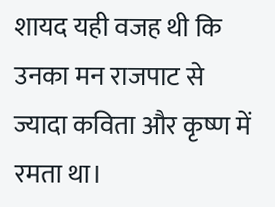शायद यही वजह थी कि उनका मन राजपाट से ज्यादा कविता और कृष्ण में रमता था।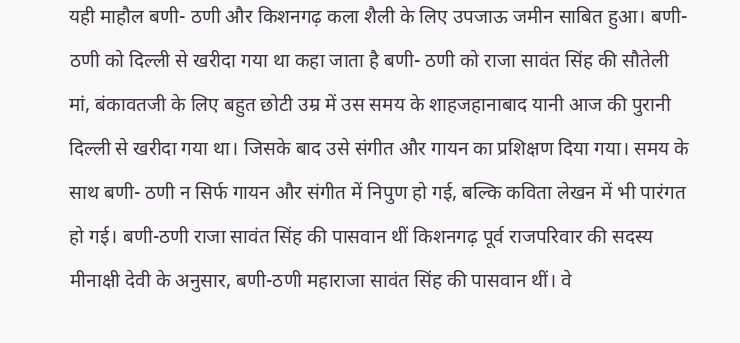यही माहौल बणी- ठणी और किशनगढ़ कला शैली के लिए उपजाऊ जमीन साबित हुआ। बणी-ठणी को दिल्ली से खरीदा गया था कहा जाता है बणी- ठणी को राजा सावंत सिंह की सौतेली मां, बंकावतजी के लिए बहुत छोटी उम्र में उस समय के शाहजहानाबाद यानी आज की पुरानी दिल्ली से खरीदा गया था। जिसके बाद उसे संगीत और गायन का प्रशिक्षण दिया गया। समय के साथ बणी- ठणी न सिर्फ गायन और संगीत में निपुण हो गई, बल्कि कविता लेखन में भी पारंगत हो गई। बणी-ठणी राजा सावंत सिंह की पासवान थीं किशनगढ़ पूर्व राजपरिवार की सदस्य मीनाक्षी देवी के अनुसार, बणी-ठणी महाराजा सावंत सिंह की पासवान थीं। वे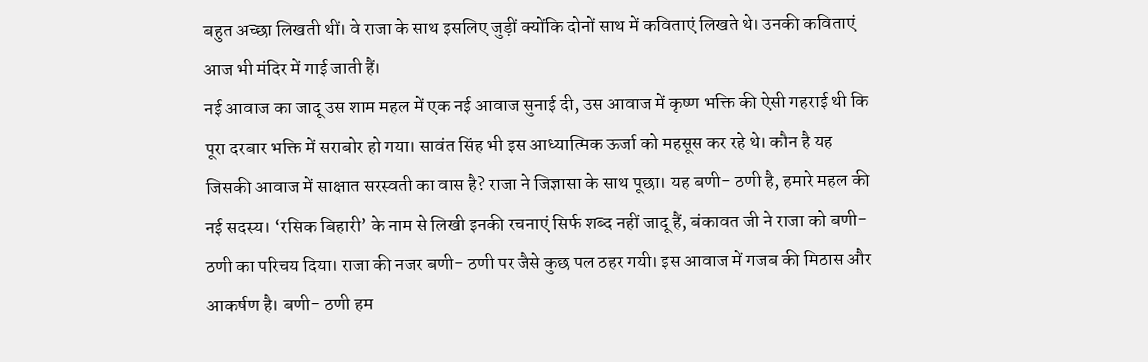बहुत अच्छा लिखती थीं। वे राजा के साथ इसलिए जुड़ीं क्योंकि दोनों साथ में कविताएं लिखते थे। उनकी कविताएं आज भी मंदिर में गाई जाती हैं।
नई आवाज का जादू उस शाम महल में एक नई आवाज सुनाई दी, उस आवाज में कृष्ण भक्ति की ऐसी गहराई थी कि पूरा दरबार भक्ति में सराबोर हो गया। सावंत सिंह भी इस आध्यात्मिक ऊर्जा को महसूस कर रहे थे। कौन है यह जिसकी आवाज में साक्षात सरस्वती का वास है? राजा ने जिज्ञासा के साथ पूछा। यह बणी- ठणी है, हमारे महल की नई सदस्य। ‘रसिक बिहारी’ के नाम से लिखी इनकी रचनाएं सिर्फ शब्द नहीं जादू हैं, बंकावत जी ने राजा को बणी- ठणी का परिचय दिया। राजा की नजर बणी- ठणी पर जैसे कुछ पल ठहर गयी। इस आवाज में गजब की मिठास और आकर्षण है। बणी- ठणी हम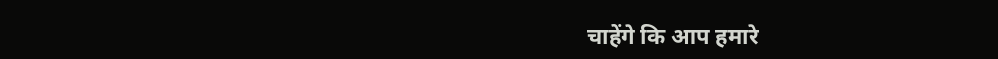चाहेंगे कि आप हमारे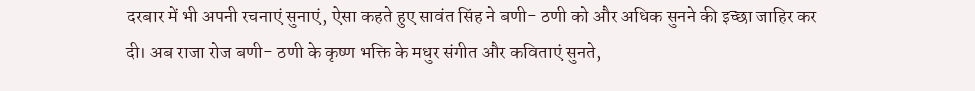दरबार में भी अपनी रचनाएं सुनाएं, ऐसा कहते हुए सावंत सिंह ने बणी- ठणी को और अधिक सुनने की इच्छा जाहिर कर दी। अब राजा रोज बणी- ठणी के कृष्ण भक्ति के मधुर संगीत और कविताएं सुनते,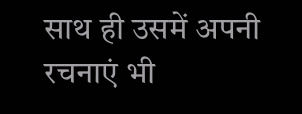साथ ही उसमें अपनी रचनाएं भी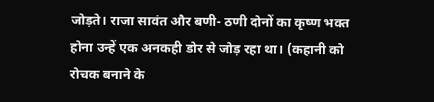जोड़ते। राजा सावंत और बणी- ठणी दोनों का कृष्ण भक्त होना उन्हें एक अनकही डोर से जोड़ रहा था। (कहानी को रोचक बनाने के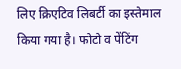लिए क्रिएटिव लिबर्टी का इस्तेमाल किया गया है। फोटो व पेंटिंग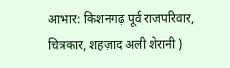आभार: किशनगढ़ पूर्व राजपरिवार, चित्रकार, शहज़ाद अली शेरानी )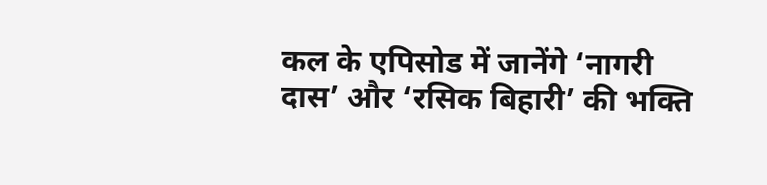कल के एपिसोड में जानेंगे ‘नागरी दास’ और ‘रसिक बिहारी’ की भक्ति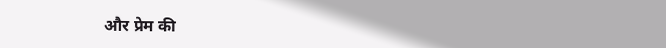और प्रेम की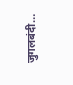जुगलबंदी…